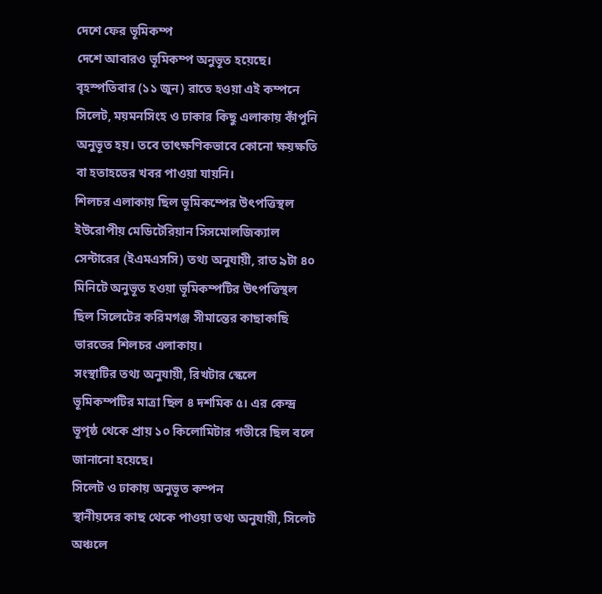দেশে ফের ভূমিকম্প
দেশে আবারও ভূমিকম্প অনুভূত হয়েছে। বৃহস্পতিবার (১১ জুন) রাতে হওয়া এই কম্পনে সিলেট, ময়মনসিংহ ও ঢাকার কিছু এলাকায় কাঁপুনি অনুভূত হয়। তবে তাৎক্ষণিকভাবে কোনো ক্ষয়ক্ষতি বা হতাহতের খবর পাওয়া যায়নি।
শিলচর এলাকায় ছিল ভূমিকম্পের উৎপত্তিস্থল
ইউরোপীয় মেডিটেরিয়ান সিসমোলজিক্যাল সেন্টারের (ইএমএসসি) তথ্য অনুযায়ী, রাত ৯টা ৪০ মিনিটে অনুভূত হওয়া ভূমিকম্পটির উৎপত্তিস্থল ছিল সিলেটের করিমগঞ্জ সীমান্তের কাছাকাছি ভারতের শিলচর এলাকায়।
সংস্থাটির তথ্য অনুযায়ী, রিখটার স্কেলে ভূমিকম্পটির মাত্রা ছিল ৪ দশমিক ৫। এর কেন্দ্র ভূপৃষ্ঠ থেকে প্রায় ১০ কিলোমিটার গভীরে ছিল বলে জানানো হয়েছে।
সিলেট ও ঢাকায় অনুভূত কম্পন
স্থানীয়দের কাছ থেকে পাওয়া তথ্য অনুযায়ী, সিলেট অঞ্চলে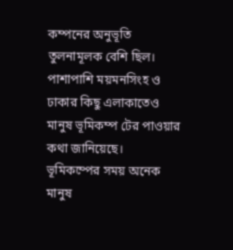কম্পনের অনুভূতি তুলনামূলক বেশি ছিল। পাশাপাশি ময়মনসিংহ ও ঢাকার কিছু এলাকাতেও মানুষ ভূমিকম্প টের পাওয়ার কথা জানিয়েছে।
ভূমিকম্পের সময় অনেক মানুষ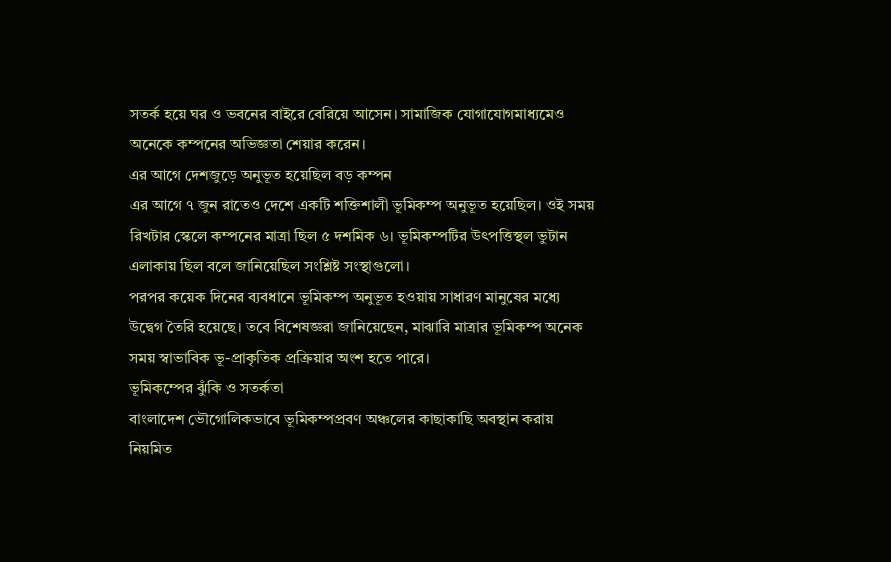সতর্ক হয়ে ঘর ও ভবনের বাইরে বেরিয়ে আসেন। সামাজিক যোগাযোগমাধ্যমেও অনেকে কম্পনের অভিজ্ঞতা শেয়ার করেন।
এর আগে দেশজুড়ে অনুভূত হয়েছিল বড় কম্পন
এর আগে ৭ জুন রাতেও দেশে একটি শক্তিশালী ভূমিকম্প অনুভূত হয়েছিল। ওই সময় রিখটার স্কেলে কম্পনের মাত্রা ছিল ৫ দশমিক ৬। ভূমিকম্পটির উৎপত্তিস্থল ভুটান এলাকায় ছিল বলে জানিয়েছিল সংশ্লিষ্ট সংস্থাগুলো।
পরপর কয়েক দিনের ব্যবধানে ভূমিকম্প অনুভূত হওয়ায় সাধারণ মানুষের মধ্যে উদ্বেগ তৈরি হয়েছে। তবে বিশেষজ্ঞরা জানিয়েছেন, মাঝারি মাত্রার ভূমিকম্প অনেক সময় স্বাভাবিক ভূ-প্রাকৃতিক প্রক্রিয়ার অংশ হতে পারে।
ভূমিকম্পের ঝুঁকি ও সতর্কতা
বাংলাদেশ ভৌগোলিকভাবে ভূমিকম্পপ্রবণ অঞ্চলের কাছাকাছি অবস্থান করায় নিয়মিত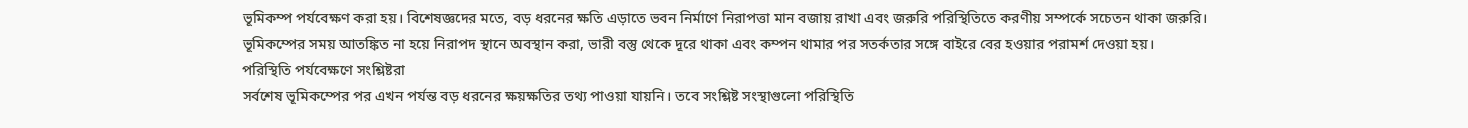ভূমিকম্প পর্যবেক্ষণ করা হয়। বিশেষজ্ঞদের মতে, বড় ধরনের ক্ষতি এড়াতে ভবন নির্মাণে নিরাপত্তা মান বজায় রাখা এবং জরুরি পরিস্থিতিতে করণীয় সম্পর্কে সচেতন থাকা জরুরি।
ভূমিকম্পের সময় আতঙ্কিত না হয়ে নিরাপদ স্থানে অবস্থান করা, ভারী বস্তু থেকে দূরে থাকা এবং কম্পন থামার পর সতর্কতার সঙ্গে বাইরে বের হওয়ার পরামর্শ দেওয়া হয়।
পরিস্থিতি পর্যবেক্ষণে সংশ্লিষ্টরা
সর্বশেষ ভূমিকম্পের পর এখন পর্যন্ত বড় ধরনের ক্ষয়ক্ষতির তথ্য পাওয়া যায়নি। তবে সংশ্লিষ্ট সংস্থাগুলো পরিস্থিতি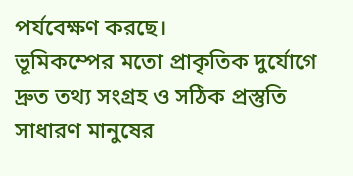পর্যবেক্ষণ করছে।
ভূমিকম্পের মতো প্রাকৃতিক দুর্যোগে দ্রুত তথ্য সংগ্রহ ও সঠিক প্রস্তুতি সাধারণ মানুষের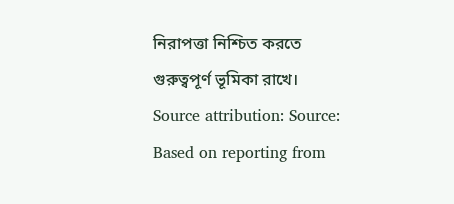নিরাপত্তা নিশ্চিত করতে গুরুত্বপূর্ণ ভূমিকা রাখে।
Source attribution: Source: Based on reporting from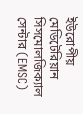ইউরোপীয় মেডিটেরিয়ান সিসমোলজিক্যাল সেন্টার (EMSC)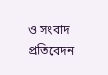ও সংবাদ প্রতিবেদন